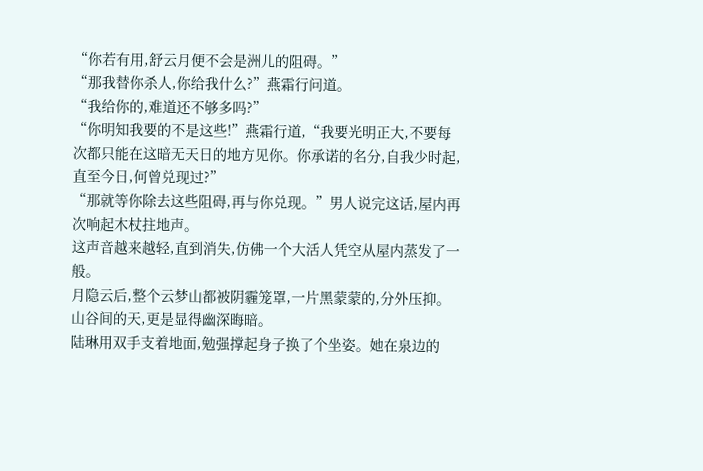“你若有用,舒云月便不会是洲儿的阻碍。”
“那我替你杀人,你给我什么?”燕霜行问道。
“我给你的,难道还不够多吗?”
“你明知我要的不是这些!”燕霜行道,“我要光明正大,不要每次都只能在这暗无天日的地方见你。你承诺的名分,自我少时起,直至今日,何曾兑现过?”
“那就等你除去这些阻碍,再与你兑现。”男人说完这话,屋内再次响起木杖拄地声。
这声音越来越轻,直到消失,仿佛一个大活人凭空从屋内蒸发了一般。
月隐云后,整个云梦山都被阴霾笼罩,一片黑蒙蒙的,分外压抑。
山谷间的天,更是显得幽深晦暗。
陆琳用双手支着地面,勉强撑起身子换了个坐姿。她在泉边的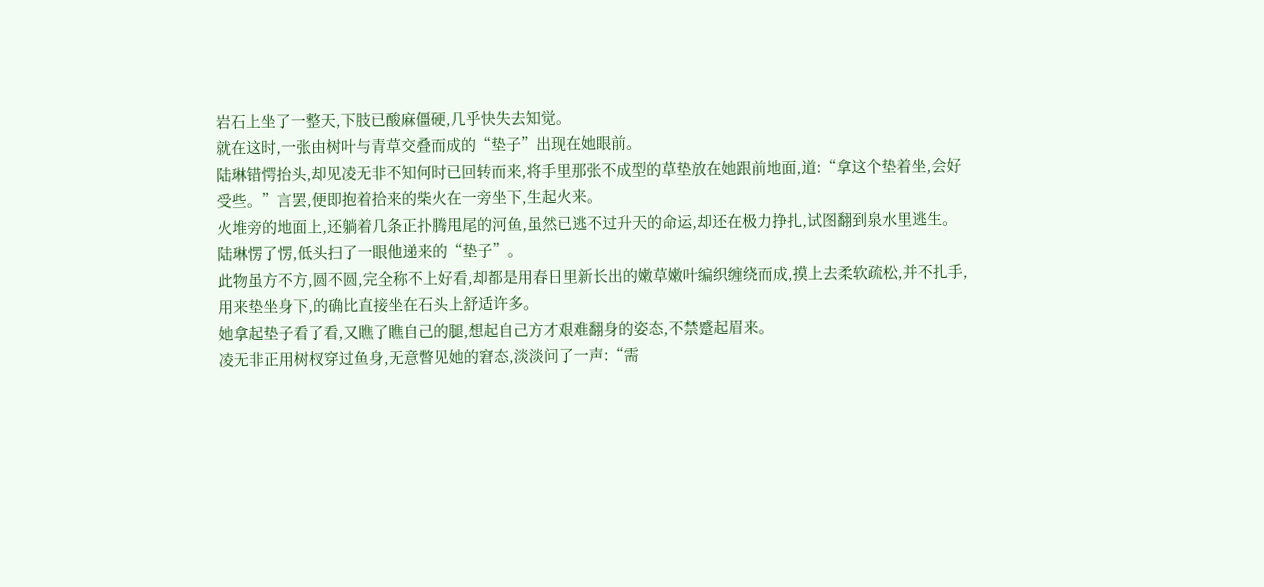岩石上坐了一整天,下肢已酸麻僵硬,几乎快失去知觉。
就在这时,一张由树叶与青草交叠而成的“垫子”出现在她眼前。
陆琳错愕抬头,却见凌无非不知何时已回转而来,将手里那张不成型的草垫放在她跟前地面,道:“拿这个垫着坐,会好受些。”言罢,便即抱着拾来的柴火在一旁坐下,生起火来。
火堆旁的地面上,还躺着几条正扑腾甩尾的河鱼,虽然已逃不过升天的命运,却还在极力挣扎,试图翻到泉水里逃生。
陆琳愣了愣,低头扫了一眼他递来的“垫子”。
此物虽方不方,圆不圆,完全称不上好看,却都是用春日里新长出的嫩草嫩叶编织缠绕而成,摸上去柔软疏松,并不扎手,用来垫坐身下,的确比直接坐在石头上舒适许多。
她拿起垫子看了看,又瞧了瞧自己的腿,想起自己方才艰难翻身的姿态,不禁蹙起眉来。
凌无非正用树杈穿过鱼身,无意瞥见她的窘态,淡淡问了一声:“需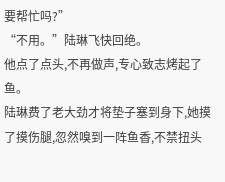要帮忙吗?”
“不用。”陆琳飞快回绝。
他点了点头,不再做声,专心致志烤起了鱼。
陆琳费了老大劲才将垫子塞到身下,她摸了摸伤腿,忽然嗅到一阵鱼香,不禁扭头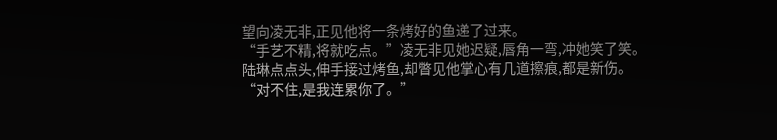望向凌无非,正见他将一条烤好的鱼递了过来。
“手艺不精,将就吃点。”凌无非见她迟疑,唇角一弯,冲她笑了笑。
陆琳点点头,伸手接过烤鱼,却瞥见他掌心有几道擦痕,都是新伤。
“对不住,是我连累你了。”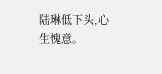陆琳低下头,心生愧意。